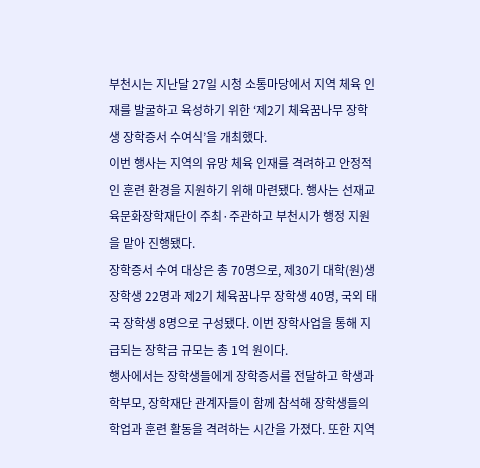부천시는 지난달 27일 시청 소통마당에서 지역 체육 인재를 발굴하고 육성하기 위한 ‘제2기 체육꿈나무 장학생 장학증서 수여식’을 개최했다.
이번 행사는 지역의 유망 체육 인재를 격려하고 안정적인 훈련 환경을 지원하기 위해 마련됐다. 행사는 선재교육문화장학재단이 주최·주관하고 부천시가 행정 지원을 맡아 진행됐다.
장학증서 수여 대상은 총 70명으로, 제30기 대학(원)생 장학생 22명과 제2기 체육꿈나무 장학생 40명, 국외 태국 장학생 8명으로 구성됐다. 이번 장학사업을 통해 지급되는 장학금 규모는 총 1억 원이다.
행사에서는 장학생들에게 장학증서를 전달하고 학생과 학부모, 장학재단 관계자들이 함께 참석해 장학생들의 학업과 훈련 활동을 격려하는 시간을 가졌다. 또한 지역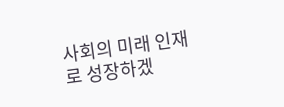사회의 미래 인재로 성장하겠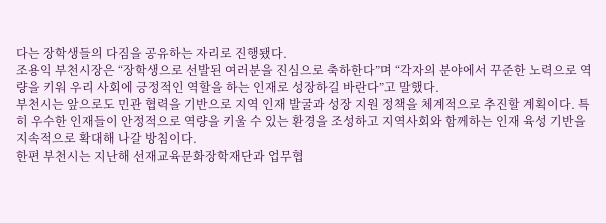다는 장학생들의 다짐을 공유하는 자리로 진행됐다.
조용익 부천시장은 “장학생으로 선발된 여러분을 진심으로 축하한다”며 “각자의 분야에서 꾸준한 노력으로 역량을 키워 우리 사회에 긍정적인 역할을 하는 인재로 성장하길 바란다”고 말했다.
부천시는 앞으로도 민관 협력을 기반으로 지역 인재 발굴과 성장 지원 정책을 체계적으로 추진할 계획이다. 특히 우수한 인재들이 안정적으로 역량을 키울 수 있는 환경을 조성하고 지역사회와 함께하는 인재 육성 기반을 지속적으로 확대해 나갈 방침이다.
한편 부천시는 지난해 선재교육문화장학재단과 업무협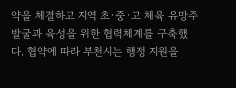약을 체결하고 지역 초·중·고 체육 유망주 발굴과 육성을 위한 협력체계를 구축했다. 협약에 따라 부천시는 행정 지원을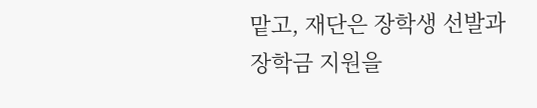맡고, 재단은 장학생 선발과 장학금 지원을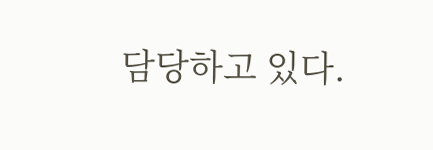담당하고 있다.